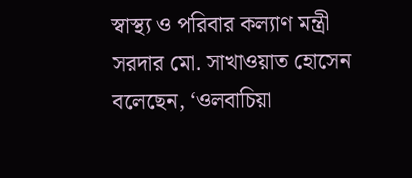স্বাস্থ্য ও পরিবার কল্যাণ মন্ত্রী সরদার মো. সাখাওয়াত হোসেন বলেছেন, ‘ওলবাচিয়া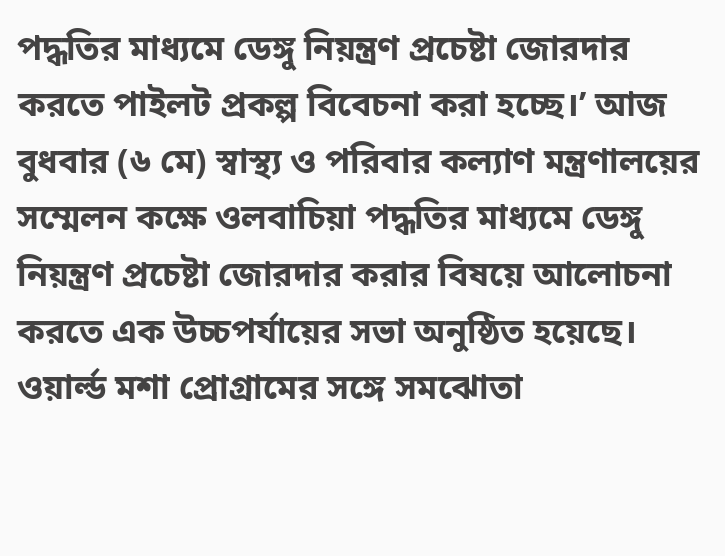পদ্ধতির মাধ্যমে ডেঙ্গু নিয়ন্ত্রণ প্রচেষ্টা জোরদার করতে পাইলট প্রকল্প বিবেচনা করা হচ্ছে।’ আজ বুধবার (৬ মে) স্বাস্থ্য ও পরিবার কল্যাণ মন্ত্রণালয়ের সম্মেলন কক্ষে ওলবাচিয়া পদ্ধতির মাধ্যমে ডেঙ্গু নিয়ন্ত্রণ প্রচেষ্টা জোরদার করার বিষয়ে আলোচনা করতে এক উচ্চপর্যায়ের সভা অনুষ্ঠিত হয়েছে।
ওয়ার্ল্ড মশা প্রোগ্রামের সঙ্গে সমঝোতা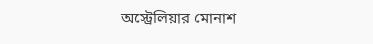অস্ট্রেলিয়ার মোনাশ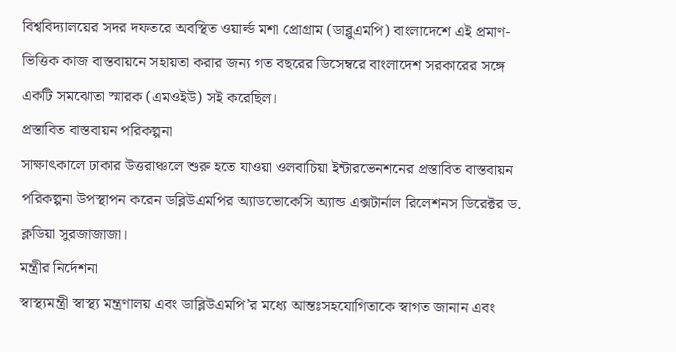বিশ্ববিদ্যালয়ের সদর দফতরে অবস্থিত ওয়ার্ল্ড মশা প্রোগ্রাম (ডাব্লুএমপি) বাংলাদেশে এই প্রমাণ-ভিত্তিক কাজ বাস্তবায়নে সহায়তা করার জন্য গত বছরের ডিসেম্বরে বাংলাদেশ সরকারের সঙ্গে একটি সমঝোতা স্মারক (এমওইউ) সই করেছিল।
প্রস্তাবিত বাস্তবায়ন পরিকল্পনা
সাক্ষাৎকালে ঢাকার উত্তরাঞ্চলে শুরু হতে যাওয়া ওলবাচিয়া ইন্টারভেনশনের প্রস্তাবিত বাস্তবায়ন পরিকল্পনা উপস্থাপন করেন ডব্লিউএমপির অ্যাডভোকেসি অ্যান্ড এক্সটার্নাল রিলেশনস ডিরেক্টর ড. ক্লডিয়া সুরজাজাজা।
মন্ত্রীর নির্দেশনা
স্বাস্থ্যমন্ত্রী স্বাস্থ্য মন্ত্রণালয় এবং ডাব্লিউএমপি’র মধ্যে আন্তঃসহযোগিতাকে স্বাগত জানান এবং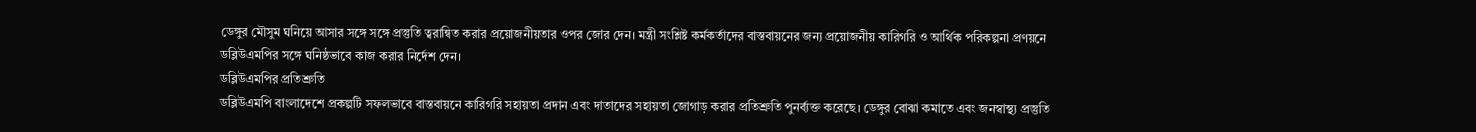ডেঙ্গুর মৌসুম ঘনিয়ে আসার সঙ্গে সঙ্গে প্রস্তুতি ত্বরান্বিত করার প্রয়োজনীয়তার ওপর জোর দেন। মন্ত্রী সংশ্লিষ্ট কর্মকর্তাদের বাস্তবায়নের জন্য প্রয়োজনীয় কারিগরি ও আর্থিক পরিকল্পনা প্রণয়নে ডব্লিউএমপির সঙ্গে ঘনিষ্ঠভাবে কাজ করার নির্দেশ দেন।
ডব্লিউএমপির প্রতিশ্রুতি
ডব্লিউএমপি বাংলাদেশে প্রকল্পটি সফলভাবে বাস্তবায়নে কারিগরি সহায়তা প্রদান এবং দাতাদের সহায়তা জোগাড় করার প্রতিশ্রুতি পুনর্ব্যক্ত করেছে। ডেঙ্গুর বোঝা কমাতে এবং জনস্বাস্থ্য প্রস্তুতি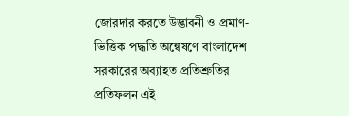জোরদার করতে উদ্ভাবনী ও প্রমাণ-ভিত্তিক পদ্ধতি অন্বেষণে বাংলাদেশ সরকারের অব্যাহত প্রতিশ্রুতির প্রতিফলন এই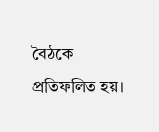বৈঠকে প্রতিফলিত হয়।